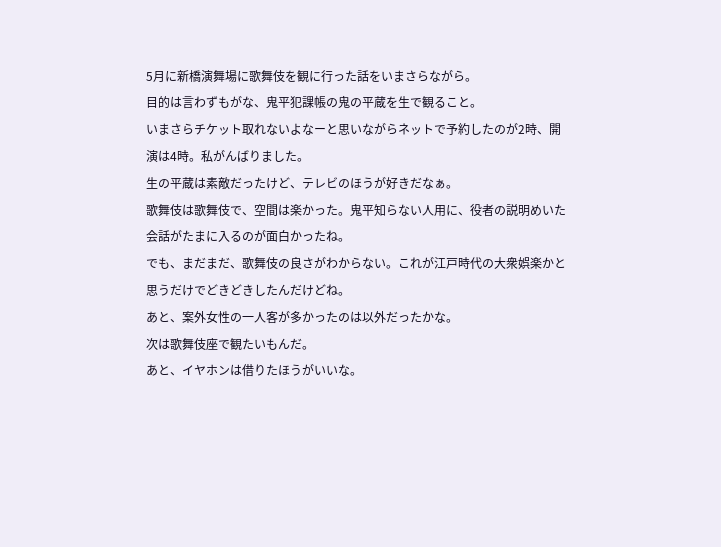5月に新橋演舞場に歌舞伎を観に行った話をいまさらながら。
目的は言わずもがな、鬼平犯課帳の鬼の平蔵を生で観ること。
いまさらチケット取れないよなーと思いながらネットで予約したのが2時、開演は4時。私がんばりました。
生の平蔵は素敵だったけど、テレビのほうが好きだなぁ。
歌舞伎は歌舞伎で、空間は楽かった。鬼平知らない人用に、役者の説明めいた会話がたまに入るのが面白かったね。
でも、まだまだ、歌舞伎の良さがわからない。これが江戸時代の大衆娯楽かと思うだけでどきどきしたんだけどね。
あと、案外女性の一人客が多かったのは以外だったかな。
次は歌舞伎座で観たいもんだ。
あと、イヤホンは借りたほうがいいな。